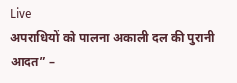Live
अपराधियों को पालना अकाली दल की पुरानी आदत” –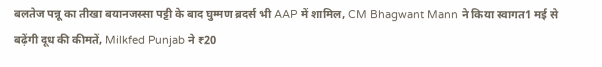बलतेज पन्नू का तीखा बयानजस्सा पट्टी के बाद घुम्मण ब्रदर्स भी AAP में शामिल, CM Bhagwant Mann ने किया स्वागत1 मई से बढ़ेंगी दूध की कीमतें, Milkfed Punjab ने ₹20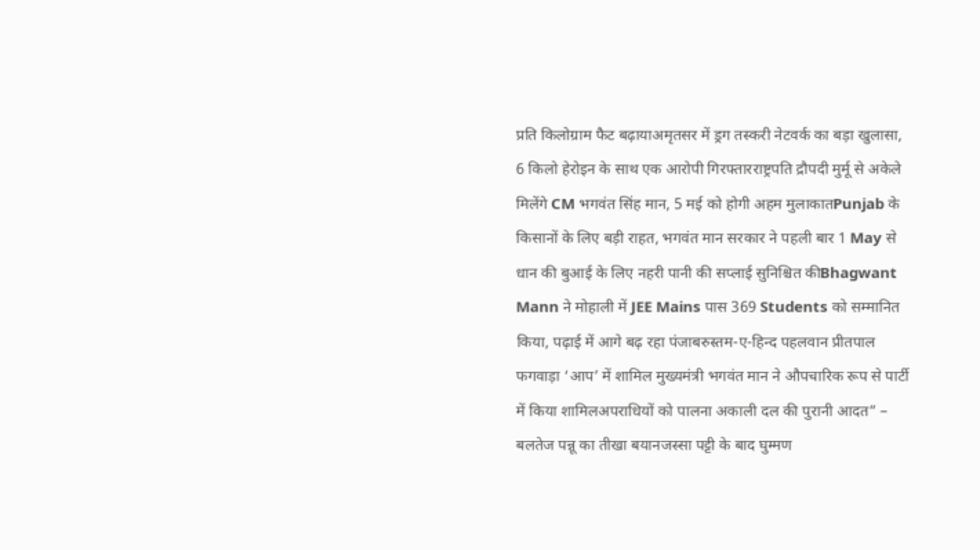प्रति किलोग्राम फैट बढ़ायाअमृतसर में ड्रग तस्करी नेटवर्क का बड़ा खुलासा, 6 किलो हेरोइन के साथ एक आरोपी गिरफ्तारराष्ट्रपति द्रौपदी मुर्मू से अकेले मिलेंगे CM भगवंत सिंह मान, 5 मई को होगी अहम मुलाकातPunjab के किसानों के लिए बड़ी राहत, भगवंत मान सरकार ने पहली बार 1 May से धान की बुआई के लिए नहरी पानी की सप्लाई सुनिश्चित कीBhagwant Mann ने मोहाली में JEE Mains पास 369 Students को सम्मानित किया, पढ़ाई में आगे बढ़ रहा पंजाबरुस्तम-ए-हिन्द पहलवान प्रीतपाल फगवाड़ा ‘आप’ में शामिल मुख्यमंत्री भगवंत मान ने औपचारिक रूप से पार्टी में किया शामिलअपराधियों को पालना अकाली दल की पुरानी आदत” – बलतेज पन्नू का तीखा बयानजस्सा पट्टी के बाद घुम्मण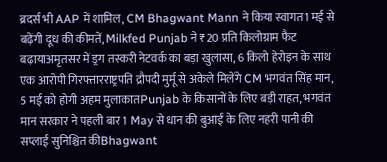ब्रदर्स भी AAP में शामिल, CM Bhagwant Mann ने किया स्वागत1 मई से बढ़ेंगी दूध की कीमतें, Milkfed Punjab ने ₹20 प्रति किलोग्राम फैट बढ़ायाअमृतसर में ड्रग तस्करी नेटवर्क का बड़ा खुलासा, 6 किलो हेरोइन के साथ एक आरोपी गिरफ्तारराष्ट्रपति द्रौपदी मुर्मू से अकेले मिलेंगे CM भगवंत सिंह मान, 5 मई को होगी अहम मुलाकातPunjab के किसानों के लिए बड़ी राहत, भगवंत मान सरकार ने पहली बार 1 May से धान की बुआई के लिए नहरी पानी की सप्लाई सुनिश्चित कीBhagwant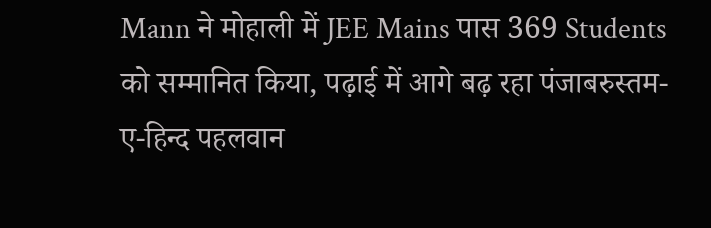Mann ने मोहाली में JEE Mains पास 369 Students को सम्मानित किया, पढ़ाई में आगे बढ़ रहा पंजाबरुस्तम-ए-हिन्द पहलवान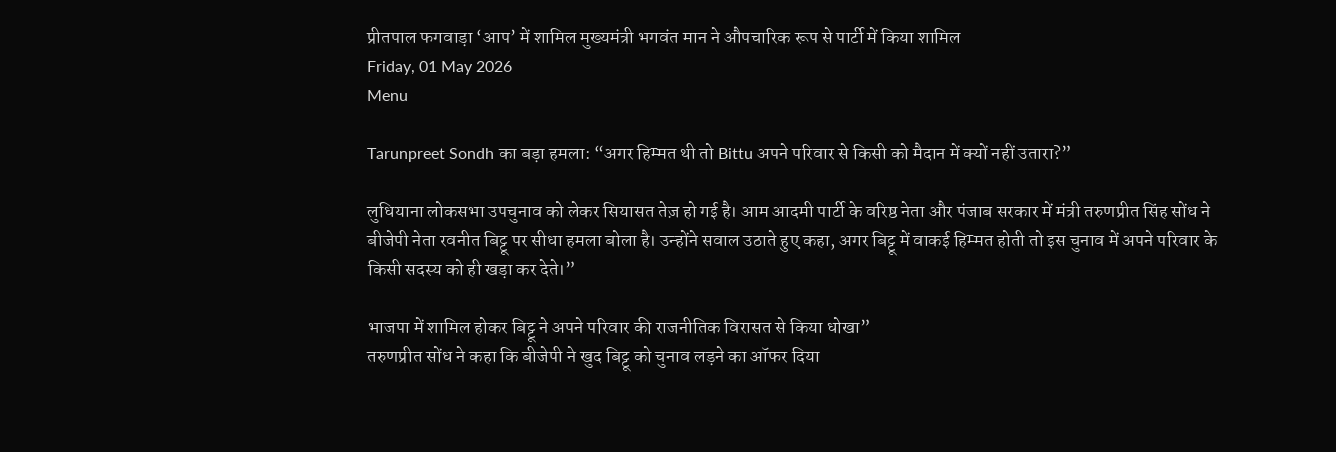प्रीतपाल फगवाड़ा ‘आप’ में शामिल मुख्यमंत्री भगवंत मान ने औपचारिक रूप से पार्टी में किया शामिल
Friday, 01 May 2026
Menu

Tarunpreet Sondh का बड़ा हमला: “अगर हिम्मत थी तो Bittu अपने परिवार से किसी को मैदान में क्यों नहीं उतारा?”

लुधियाना लोकसभा उपचुनाव को लेकर सियासत तेज़ हो गई है। आम आदमी पार्टी के वरिष्ठ नेता और पंजाब सरकार में मंत्री तरुणप्रीत सिंह सोंध ने बीजेपी नेता रवनीत बिट्टू पर सीधा हमला बोला है। उन्होंने सवाल उठाते हुए कहा, अगर बिट्टू में वाकई हिम्मत होती तो इस चुनाव में अपने परिवार के किसी सदस्य को ही खड़ा कर देते।”

भाजपा में शामिल होकर बिट्टू ने अपने परिवार की राजनीतिक विरासत से किया धोखा”
तरुणप्रीत सोंध ने कहा कि बीजेपी ने खुद बिट्टू को चुनाव लड़ने का ऑफर दिया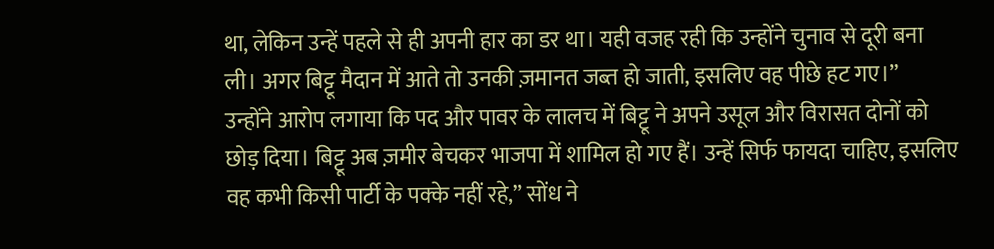था, लेकिन उन्हें पहले से ही अपनी हार का डर था। यही वजह रही कि उन्होंने चुनाव से दूरी बना ली। अगर बिट्टू मैदान में आते तो उनकी ज़मानत जब्त हो जाती, इसलिए वह पीछे हट गए।”
उन्होंने आरोप लगाया कि पद और पावर के लालच में बिट्टू ने अपने उसूल और विरासत दोनों को छोड़ दिया। बिट्टू अब ज़मीर बेचकर भाजपा में शामिल हो गए हैं। उन्हें सिर्फ फायदा चाहिए, इसलिए वह कभी किसी पार्टी के पक्के नहीं रहे,” सोंध ने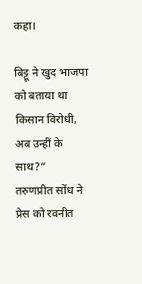कहा।

बिट्टू ने खुद भाजपा को बताया था किसान विरोधी, अब उन्हीं के साथ?”
तरुणप्रीत सोंध ने प्रेस को रवनीत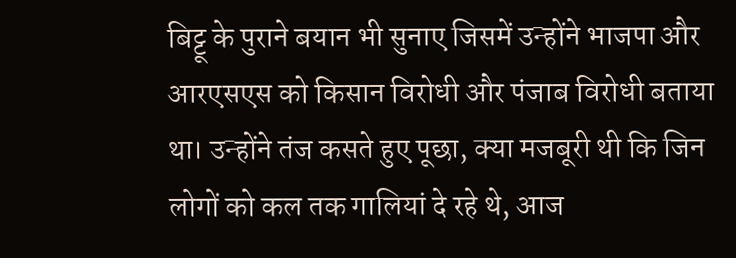बिट्टू के पुराने बयान भी सुनाए जिसमें उन्होंने भाजपा और आरएसएस को किसान विरोधी और पंजाब विरोधी बताया था। उन्होंने तंज कसते हुए पूछा, क्या मजबूरी थी कि जिन लोगों को कल तक गालियां दे रहे थे, आज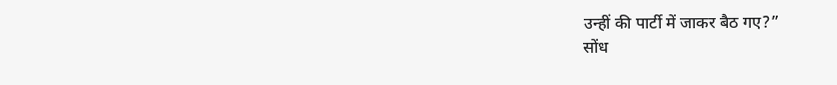उन्हीं की पार्टी में जाकर बैठ गए?”
सोंध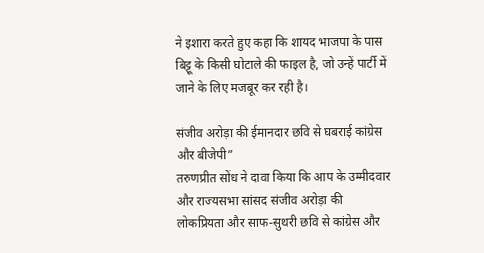ने इशारा करते हुए कहा कि शायद भाजपा के पास बिट्टू के किसी घोटाले की फाइल है, जो उन्हें पार्टी में जाने के लिए मजबूर कर रही है।

संजीव अरोड़ा की ईमानदार छवि से घबराई कांग्रेस और बीजेपी”
तरुणप्रीत सोंध ने दावा किया कि आप के उम्मीदवार और राज्यसभा सांसद संजीव अरोड़ा की लोकप्रियता और साफ-सुथरी छवि से कांग्रेस और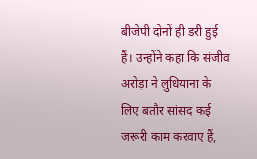बीजेपी दोनों ही डरी हुई हैं। उन्होंने कहा कि संजीव अरोड़ा ने लुधियाना के लिए बतौर सांसद कई जरूरी काम करवाए हैं,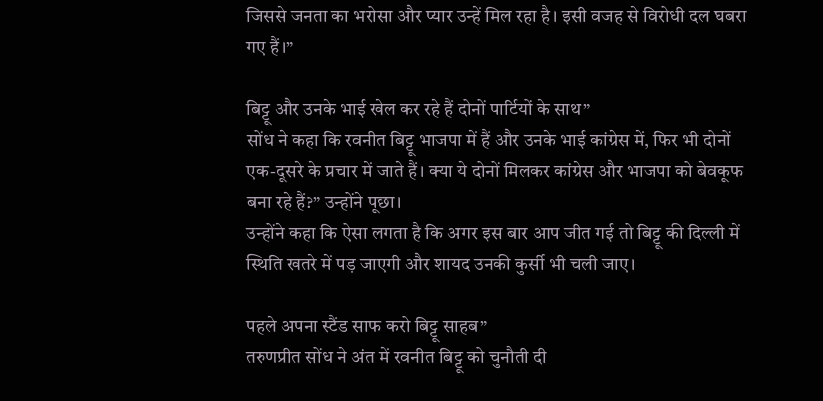जिससे जनता का भरोसा और प्यार उन्हें मिल रहा है। इसी वजह से विरोधी दल घबरा गए हैं।”

बिट्टू और उनके भाई खेल कर रहे हैं दोनों पार्टियों के साथ”
सोंध ने कहा कि रवनीत बिट्टू भाजपा में हैं और उनके भाई कांग्रेस में, फिर भी दोनों एक-दूसरे के प्रचार में जाते हैं। क्या ये दोनों मिलकर कांग्रेस और भाजपा को बेवकूफ बना रहे हैं?” उन्होंने पूछा।
उन्होंने कहा कि ऐसा लगता है कि अगर इस बार आप जीत गई तो बिट्टू की दिल्ली में स्थिति खतरे में पड़ जाएगी और शायद उनकी कुर्सी भी चली जाए।

पहले अपना स्टैंड साफ करो बिट्टू साहब”
तरुणप्रीत सोंध ने अंत में रवनीत बिट्टू को चुनौती दी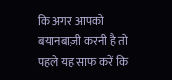कि अगर आपको बयानबाज़ी करनी है तो पहले यह साफ करें कि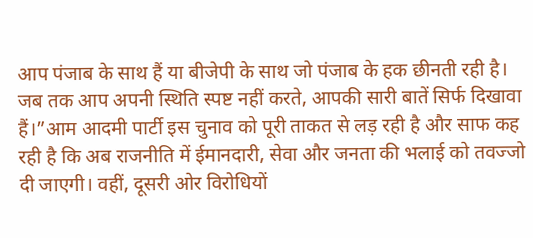आप पंजाब के साथ हैं या बीजेपी के साथ जो पंजाब के हक छीनती रही है। जब तक आप अपनी स्थिति स्पष्ट नहीं करते, आपकी सारी बातें सिर्फ दिखावा हैं।”आम आदमी पार्टी इस चुनाव को पूरी ताकत से लड़ रही है और साफ कह रही है कि अब राजनीति में ईमानदारी, सेवा और जनता की भलाई को तवज्जो दी जाएगी। वहीं, दूसरी ओर विरोधियों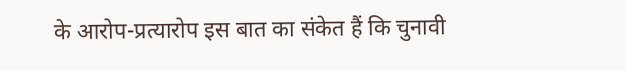के आरोप-प्रत्यारोप इस बात का संकेत हैं कि चुनावी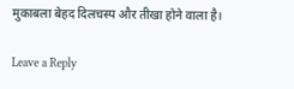मुकाबला बेहद दिलचस्प और तीखा होने वाला है।

Leave a Reply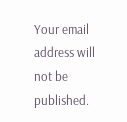Your email address will not be published.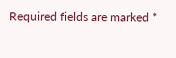Required fields are marked *